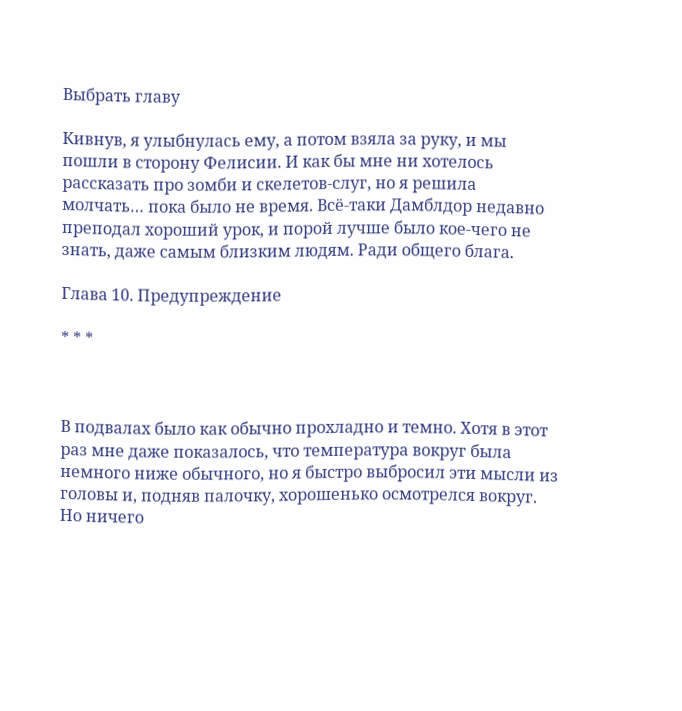Выбрать главу

Кивнув, я улыбнулась ему, а потом взяла за руку, и мы пошли в сторону Фелисии. И как бы мне ни хотелось рассказать про зомби и скелетов-слуг, но я решила молчать… пока было не время. Всё-таки Дамблдор недавно преподал хороший урок, и порой лучше было кое-чего не знать, даже самым близким людям. Ради общего блага.

Глава 10. Предупреждение

* * *



В подвалах было как обычно прохладно и темно. Хотя в этот раз мне даже показалось, что температура вокруг была немного ниже обычного, но я быстро выбросил эти мысли из головы и, подняв палочку, хорошенько осмотрелся вокруг. Но ничего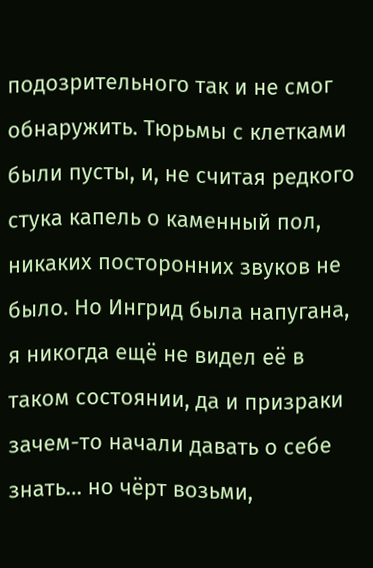подозрительного так и не смог обнаружить. Тюрьмы с клетками были пусты, и, не считая редкого стука капель о каменный пол, никаких посторонних звуков не было. Но Ингрид была напугана, я никогда ещё не видел её в таком состоянии, да и призраки зачем-то начали давать о себе знать… но чёрт возьми,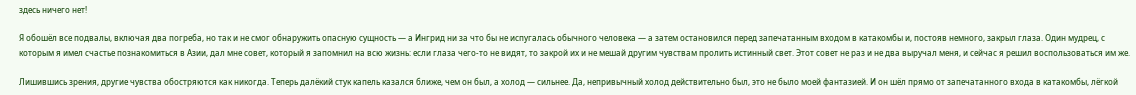здесь ничего нет!

Я обошёл все подвалы, включая два погреба, но так и не смог обнаружить опасную сущность — а Ингрид ни за что бы не испугалась обычного человека — а затем остановился перед запечатанным входом в катакомбы и, постояв немного, закрыл глаза. Один мудрец, с которым я имел счастье познакомиться в Азии, дал мне совет, который я запомнил на всю жизнь: если глаза чего-то не видят, то закрой их и не мешай другим чувствам пролить истинный свет. Этот совет не раз и не два выручал меня, и сейчас я решил воспользоваться им же.

Лишившись зрения, другие чувства обостряются как никогда. Теперь далёкий стук капель казался ближе, чем он был, а холод — сильнее. Да, непривычный холод действительно был, это не было моей фантазией. И он шёл прямо от запечатанного входа в катакомбы, лёгкой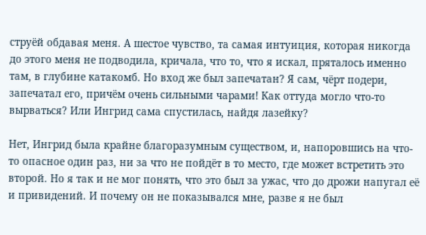струёй обдавая меня. А шестое чувство, та самая интуиция, которая никогда до этого меня не подводила, кричала, что то, что я искал, пряталось именно там, в глубине катакомб. Но вход же был запечатан? Я сам, чёрт подери, запечатал его, причём очень сильными чарами! Как оттуда могло что-то вырваться? Или Ингрид сама спустилась, найдя лазейку?

Нет, Ингрид была крайне благоразумным существом, и, напоровшись на что-то опасное один раз, ни за что не пойдёт в то место, где может встретить это второй. Но я так и не мог понять, что это был за ужас, что до дрожи напугал её и привидений. И почему он не показывался мне, разве я не был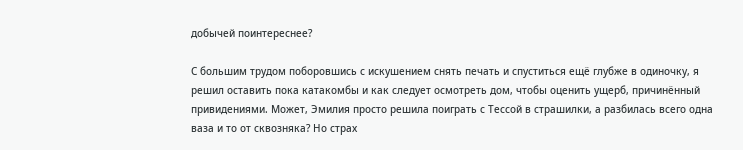добычей поинтереснее?

С большим трудом поборовшись с искушением снять печать и спуститься ещё глубже в одиночку, я решил оставить пока катакомбы и как следует осмотреть дом, чтобы оценить ущерб, причинённый привидениями. Может, Эмилия просто решила поиграть с Тессой в страшилки, а разбилась всего одна ваза и то от сквозняка? Но страх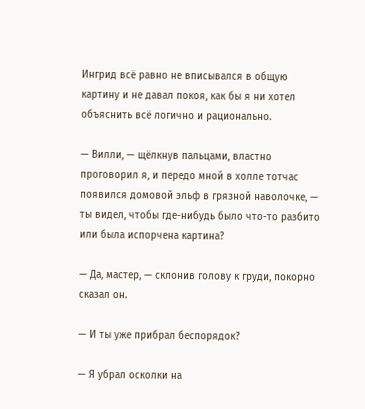Ингрид всё равно не вписывался в общую картину и не давал покоя, как бы я ни хотел объяснить всё логично и рационально.

— Вилли, — щёлкнув пальцами, властно проговорил я, и передо мной в холле тотчас появился домовой эльф в грязной наволочке, — ты видел, чтобы где-нибудь было что-то разбито или была испорчена картина?

— Да, мастер, — склонив голову к груди, покорно сказал он.

— И ты уже прибрал беспорядок?

— Я убрал осколки на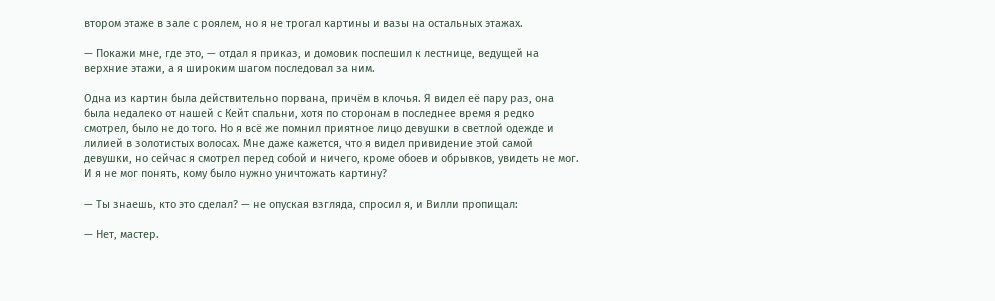втором этаже в зале с роялем, но я не трогал картины и вазы на остальных этажах.

— Покажи мне, где это, — отдал я приказ, и домовик поспешил к лестнице, ведущей на верхние этажи, а я широким шагом последовал за ним.

Одна из картин была действительно порвана, причём в клочья. Я видел её пару раз, она была недалеко от нашей с Кейт спальни, хотя по сторонам в последнее время я редко смотрел, было не до того. Но я всё же помнил приятное лицо девушки в светлой одежде и лилией в золотистых волосах. Мне даже кажется, что я видел привидение этой самой девушки, но сейчас я смотрел перед собой и ничего, кроме обоев и обрывков, увидеть не мог. И я не мог понять, кому было нужно уничтожать картину?

— Ты знаешь, кто это сделал? — не опуская взгляда, спросил я, и Вилли пропищал:

— Нет, мастер.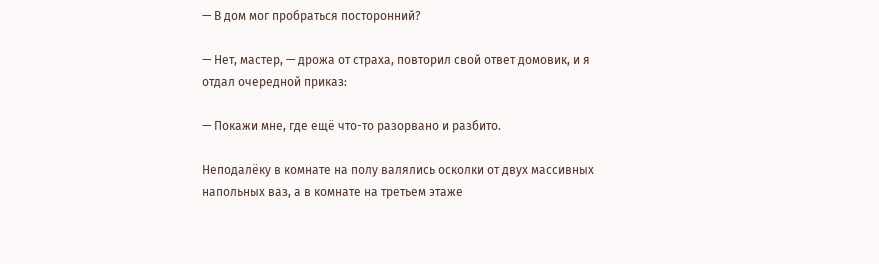— В дом мог пробраться посторонний?

— Нет, мастер, — дрожа от страха, повторил свой ответ домовик, и я отдал очередной приказ:

— Покажи мне, где ещё что-то разорвано и разбито.

Неподалёку в комнате на полу валялись осколки от двух массивных напольных ваз, а в комнате на третьем этаже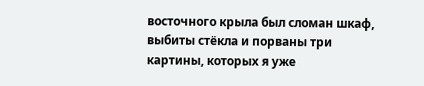восточного крыла был сломан шкаф, выбиты стёкла и порваны три картины, которых я уже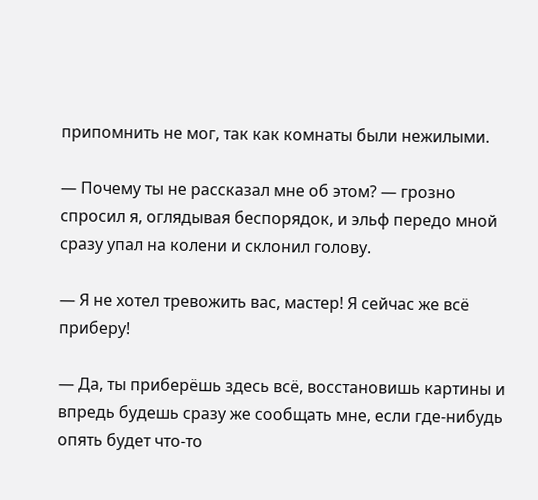припомнить не мог, так как комнаты были нежилыми.

— Почему ты не рассказал мне об этом? — грозно спросил я, оглядывая беспорядок, и эльф передо мной сразу упал на колени и склонил голову.

— Я не хотел тревожить вас, мастер! Я сейчас же всё приберу!

— Да, ты приберёшь здесь всё, восстановишь картины и впредь будешь сразу же сообщать мне, если где-нибудь опять будет что-то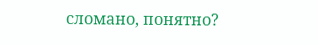сломано, понятно?